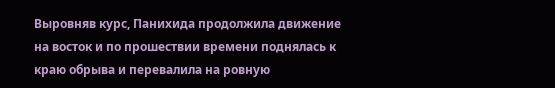Выровняв курс, Панихида продолжила движение на восток и по прошествии времени поднялась к краю обрыва и перевалила на ровную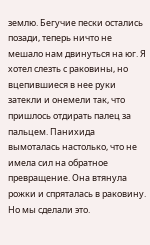землю. Бегучие пески остались позади, теперь ничто не мешало нам двинуться на юг. Я хотел слезть с раковины, но вцепившиеся в нее руки затекли и онемели так, что пришлось отдирать палец за пальцем. Панихида вымоталась настолько, что не имела сил на обратное превращение. Она втянула рожки и спряталась в раковину.
Но мы сделали это.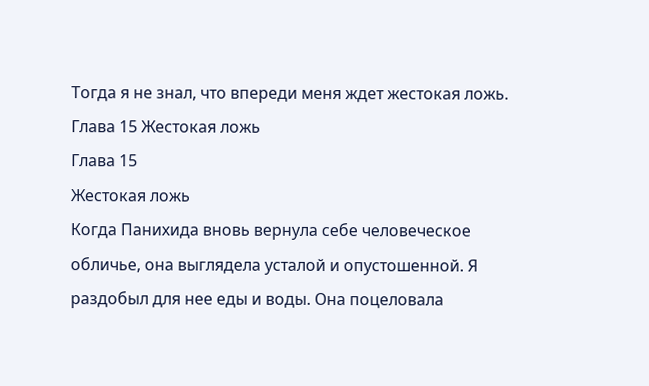Тогда я не знал, что впереди меня ждет жестокая ложь.
Глава 15 Жестокая ложь
Глава 15
Жестокая ложь
Когда Панихида вновь вернула себе человеческое обличье, она выглядела усталой и опустошенной. Я раздобыл для нее еды и воды. Она поцеловала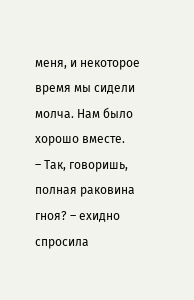меня, и некоторое время мы сидели молча. Нам было хорошо вместе.
– Так, говоришь, полная раковина гноя? – ехидно спросила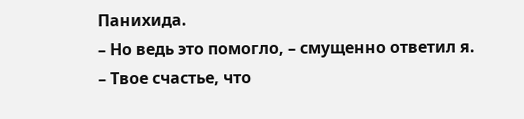Панихида.
– Но ведь это помогло, – смущенно ответил я.
– Твое счастье, что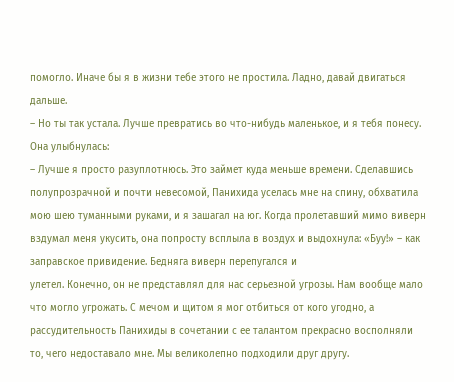помогло. Иначе бы я в жизни тебе этого не простила. Ладно, давай двигаться дальше.
– Но ты так устала. Лучше превратись во что-нибудь маленькое, и я тебя понесу. Она улыбнулась:
– Лучше я просто разуплотнюсь. Это займет куда меньше времени. Сделавшись полупрозрачной и почти невесомой, Панихида уселась мне на спину, обхватила мою шею туманными руками, и я зашагал на юг. Когда пролетавший мимо виверн вздумал меня укусить, она попросту всплыла в воздух и выдохнула: «Буу!» – как заправское привидение. Бедняга виверн перепугался и
улетел. Конечно, он не представлял для нас серьезной угрозы. Нам вообще мало что могло угрожать. С мечом и щитом я мог отбиться от кого угодно, а рассудительность Панихиды в сочетании с ее талантом прекрасно восполняли то, чего недоставало мне. Мы великолепно подходили друг другу.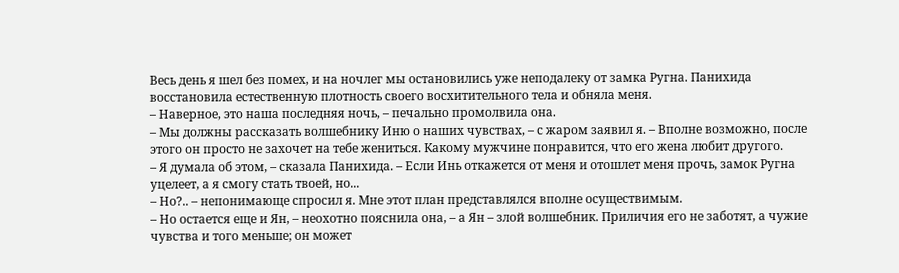Весь день я шел без помех, и на ночлег мы остановились уже неподалеку от замка Ругна. Панихида восстановила естественную плотность своего восхитительного тела и обняла меня.
– Наверное, это наша последняя ночь, – печально промолвила она.
– Мы должны рассказать волшебнику Иню о наших чувствах, – с жаром заявил я. – Вполне возможно, после этого он просто не захочет на тебе жениться. Какому мужчине понравится, что его жена любит другого.
– Я думала об этом, – сказала Панихида. – Если Инь откажется от меня и отошлет меня прочь, замок Ругна уцелеет, а я смогу стать твоей, но...
– Но?.. – непонимающе спросил я. Мне этот план представлялся вполне осуществимым.
– Но остается еще и Ян, – неохотно пояснила она, – а Ян – злой волшебник. Приличия его не заботят, а чужие чувства и того меньше; он может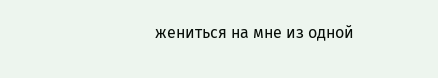жениться на мне из одной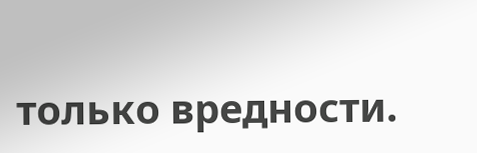только вредности.